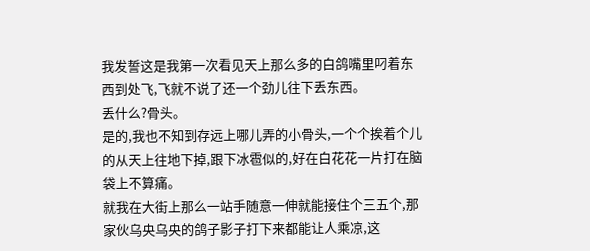我发誓这是我第一次看见天上那么多的白鸽嘴里叼着东西到处飞,飞就不说了还一个劲儿往下丢东西。
丢什么?骨头。
是的,我也不知到存远上哪儿弄的小骨头,一个个挨着个儿的从天上往地下掉,跟下冰雹似的,好在白花花一片打在脑袋上不算痛。
就我在大街上那么一站手随意一伸就能接住个三五个,那家伙乌央乌央的鸽子影子打下来都能让人乘凉,这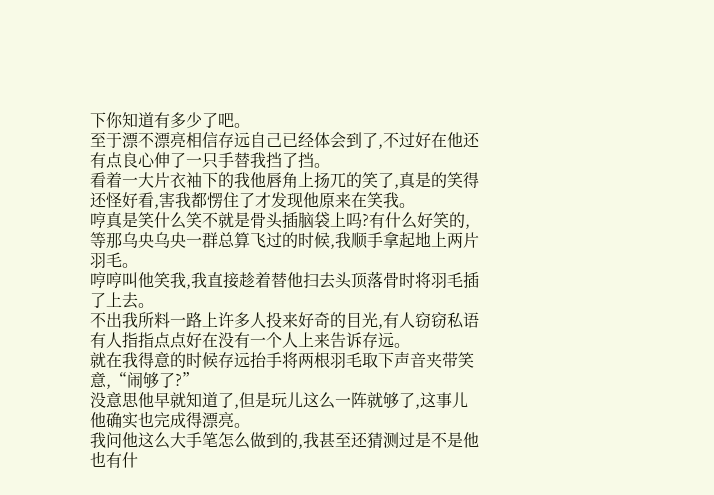下你知道有多少了吧。
至于漂不漂亮相信存远自己已经体会到了,不过好在他还有点良心伸了一只手替我挡了挡。
看着一大片衣袖下的我他唇角上扬兀的笑了,真是的笑得还怪好看,害我都愣住了才发现他原来在笑我。
哼真是笑什么笑不就是骨头插脑袋上吗?有什么好笑的,等那乌央乌央一群总算飞过的时候,我顺手拿起地上两片羽毛。
哼哼叫他笑我,我直接趁着替他扫去头顶落骨时将羽毛插了上去。
不出我所料一路上许多人投来好奇的目光,有人窃窃私语有人指指点点好在没有一个人上来告诉存远。
就在我得意的时候存远抬手将两根羽毛取下声音夹带笑意,“闹够了?”
没意思他早就知道了,但是玩儿这么一阵就够了,这事儿他确实也完成得漂亮。
我问他这么大手笔怎么做到的,我甚至还猜测过是不是他也有什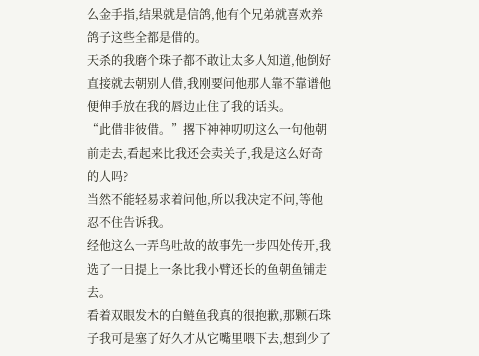么金手指,结果就是信鸽,他有个兄弟就喜欢养鸽子这些全都是借的。
天杀的我磨个珠子都不敢让太多人知道,他倒好直接就去朝别人借,我刚要问他那人靠不靠谱他便伸手放在我的唇边止住了我的话头。
“此借非彼借。”撂下神神叨叨这么一句他朝前走去,看起来比我还会卖关子,我是这么好奇的人吗?
当然不能轻易求着问他,所以我决定不问,等他忍不住告诉我。
经他这么一弄鸟吐故的故事先一步四处传开,我选了一日提上一条比我小臂还长的鱼朝鱼铺走去。
看着双眼发木的白鲢鱼我真的很抱歉,那颗石珠子我可是塞了好久才从它嘴里喂下去,想到少了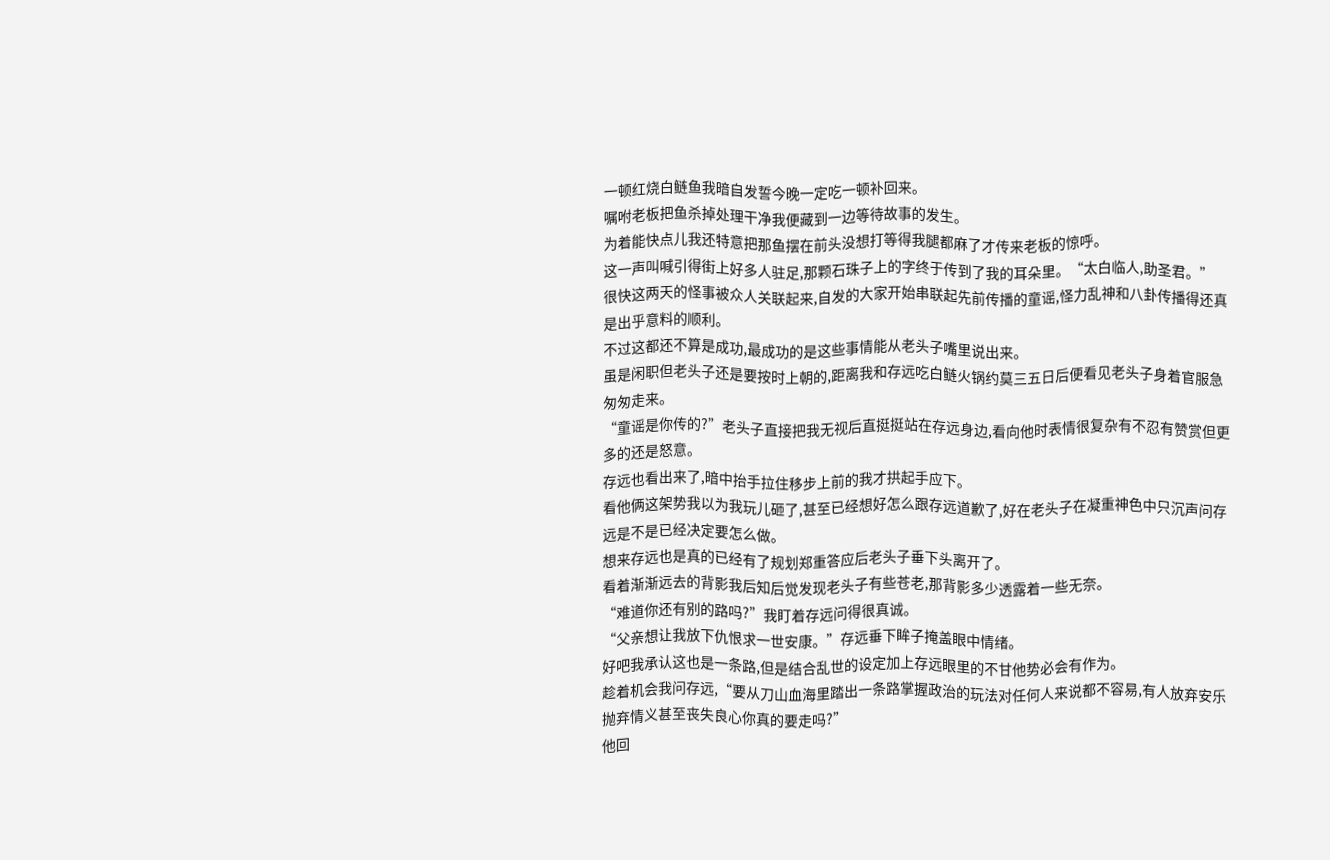一顿红烧白鲢鱼我暗自发誓今晚一定吃一顿补回来。
嘱咐老板把鱼杀掉处理干净我便藏到一边等待故事的发生。
为着能快点儿我还特意把那鱼摆在前头没想打等得我腿都麻了才传来老板的惊呼。
这一声叫喊引得街上好多人驻足,那颗石珠子上的字终于传到了我的耳朵里。“太白临人,助圣君。”
很快这两天的怪事被众人关联起来,自发的大家开始串联起先前传播的童谣,怪力乱神和八卦传播得还真是出乎意料的顺利。
不过这都还不算是成功,最成功的是这些事情能从老头子嘴里说出来。
虽是闲职但老头子还是要按时上朝的,距离我和存远吃白鲢火锅约莫三五日后便看见老头子身着官服急匆匆走来。
“童谣是你传的?”老头子直接把我无视后直挺挺站在存远身边,看向他时表情很复杂有不忍有赞赏但更多的还是怒意。
存远也看出来了,暗中抬手拉住移步上前的我才拱起手应下。
看他俩这架势我以为我玩儿砸了,甚至已经想好怎么跟存远道歉了,好在老头子在凝重神色中只沉声问存远是不是已经决定要怎么做。
想来存远也是真的已经有了规划郑重答应后老头子垂下头离开了。
看着渐渐远去的背影我后知后觉发现老头子有些苍老,那背影多少透露着一些无奈。
“难道你还有别的路吗?”我盯着存远问得很真诚。
“父亲想让我放下仇恨求一世安康。”存远垂下眸子掩盖眼中情绪。
好吧我承认这也是一条路,但是结合乱世的设定加上存远眼里的不甘他势必会有作为。
趁着机会我问存远,“要从刀山血海里踏出一条路掌握政治的玩法对任何人来说都不容易,有人放弃安乐抛弃情义甚至丧失良心你真的要走吗?”
他回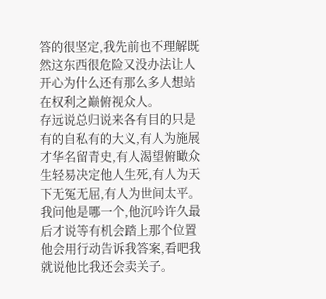答的很坚定,我先前也不理解既然这东西很危险又没办法让人开心为什么还有那么多人想站在权利之巅俯视众人。
存远说总归说来各有目的只是有的自私有的大义,有人为施展才华名留青史,有人渴望俯瞰众生轻易决定他人生死,有人为天下无冤无屈,有人为世间太平。
我问他是哪一个,他沉吟许久最后才说等有机会踏上那个位置他会用行动告诉我答案,看吧我就说他比我还会卖关子。